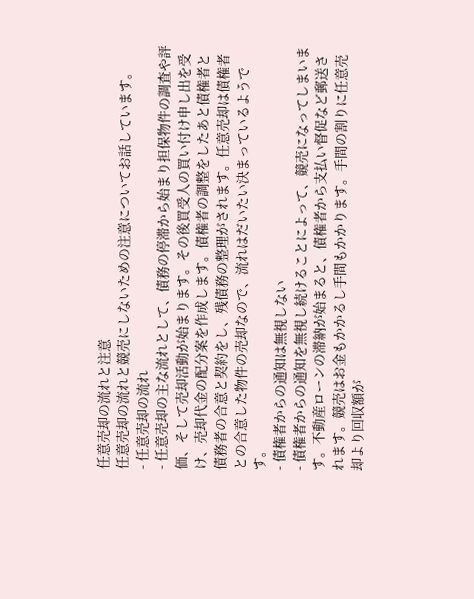任意売却の流れと注意
任意売却の流れと競売にしないための注意についてお話しています。
- 任意売却の流れ
- 任意売却の主な流れとして、債務の停滞から始まり担保物件の調査や評価、そして売却活動が始まります。その後買受人の買い付け申し出を受け、売却代金の配分案を作成します。債権者の調整をしたあと債権者と債務者の合意と契約をし、残債務の整理がされます。任意売却は債権者との合意した物件の売却なので、流れはだいたい決まっているようです。
- 債権者からの通知は無視しない
- 債権者からの通知を無視し続けることによって、競売になってしまいます。不動産ローンの滞納が始まると、債権者から支払い督促など郵送されます。競売はお金もかかるし手間もかかります。手間の割りに任意売却より回収額が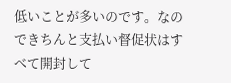低いことが多いのです。なのできちんと支払い督促状はすべて開封して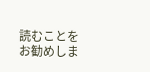読むことをお勧めしま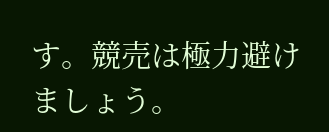す。競売は極力避けましょう。